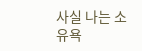사실 나는 소유욕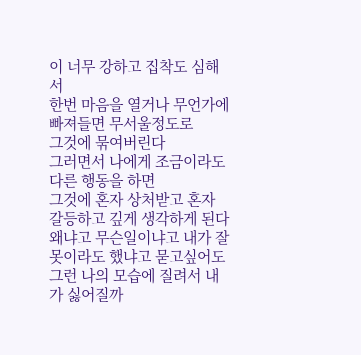이 너무 강하고 집착도 심해서
한번 마음을 열거나 무언가에 빠져들면 무서울정도로
그것에 묶여버린다
그러면서 나에게 조금이라도 다른 행동을 하면
그것에 혼자 상처받고 혼자 갈등하고 깊게 생각하게 된다
왜냐고 무슨일이냐고 내가 잘못이라도 했냐고 묻고싶어도
그런 나의 모습에 질려서 내가 싫어질까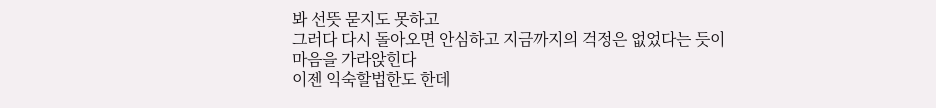봐 선뜻 묻지도 못하고
그러다 다시 돌아오면 안심하고 지금까지의 걱정은 없었다는 듯이
마음을 가라앉힌다
이젠 익숙할법한도 한데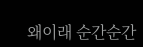왜이래 순간순간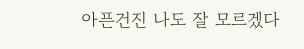아픈건진 나도 잘 모르겠다